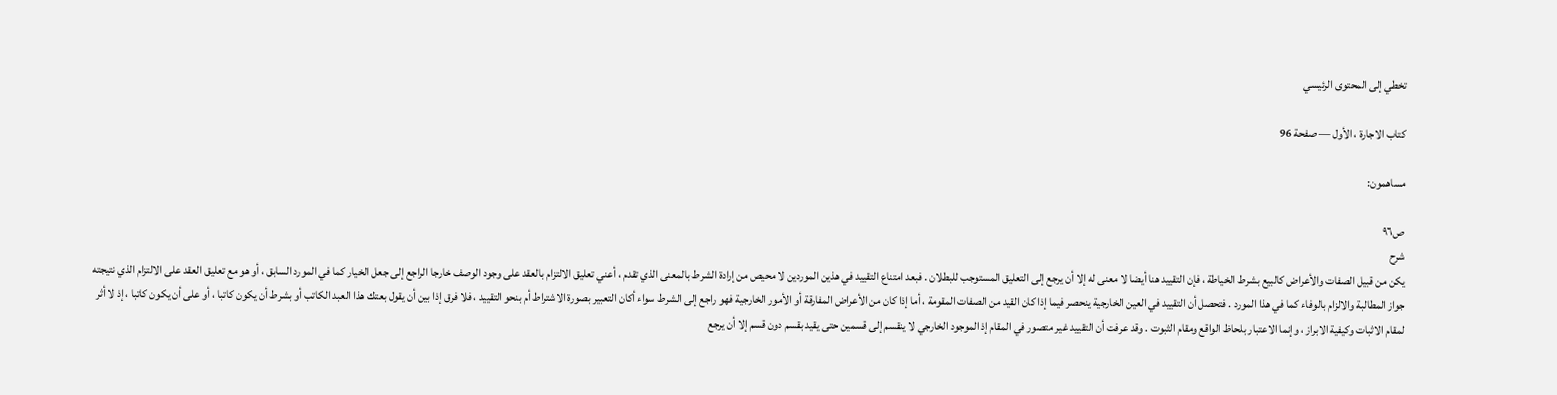تخطي إلى المحتوى الرئيسي

كتاب الاجارة ، الأول — صفحة 96

مساهمون:

ص٩٦
شرح
يكن من قبيل الصفات والأعراض كالبيع بشرط الخياطة ، فإن التقييد هنا أيضا لا معنى له إلا أن يرجع إلى التعليق المستوجب للبطلان . فبعد امتناع التقييد في هذين الموردين لا محيص من إرادة الشرط بالمعنى الذي تقدم ، أعني تعليق الالتزام بالعقد على وجود الوصف خارجا الراجع إلى جعل الخيار كما في المورد السابق ، أو هو مع تعليق العقد على الالتزام الذي نتيجته جواز المطالبة والالزام بالوفاء كما في هذا المورد . فتحصل أن التقييد في العين الخارجية ينحصر فيما إذا كان القيد من الصفات المقومة ، أما إذا كان من الأعراض المفارقة أو الأمور الخارجية فهو راجع إلى الشرط سواء أكان التعبير بصورة الاشتراط أم بنحو التقييد ، فلا فرق إذا بين أن يقول بعتك هذا العبد الكاتب أو بشرط أن يكون كاتبا ، أو على أن يكون كاتبا ، إذ لا أثر لمقام الاثبات وكيفية الابراز ، وإنما الاعتبار بلحاظ الواقع ومقام الثبوت . وقد عرفت أن التقييد غير متصور في المقام إذ الموجود الخارجي لا ينقسم إلى قسمين حتى يقيد بقسم دون قسم إلا أن يرجع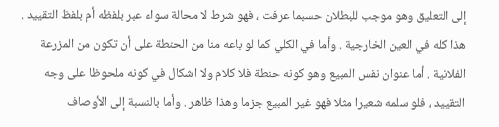إلى التعليق وهو موجب للبطلان حسبما عرفت ، فهو شرط لا محالة سواء عبر بلفظه أم بلفظ التقييد . هذا كله في العين الخارجية . وأما في الكلي كما لو باعه منا من الحنطة على أن تكون من المزرعة الفلانية . أما عنوان نفس المبيع وهو كونه حنطة فلا كلام ولا اشكال في كونه ملحوظا على وجه التقييد ، فلو سلمه شعيرا مثلا فهو غير المبيع جزما وهذا ظاهر . وأما بالنسبة إلى الأوصاف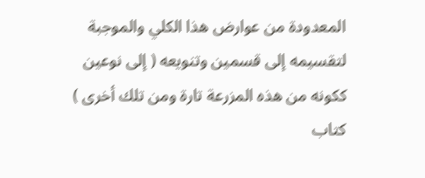المعدودة من عوارض هذا الكلي والموجبة لتقسيمه إلى قسمين وتنويعه ( إلى نوعين ككونه من هذه المزرعة تارة ومن تلك أخرى )
كتاب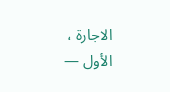الاجارة ، الأول —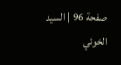صفحة 96 | السيد الخوئي